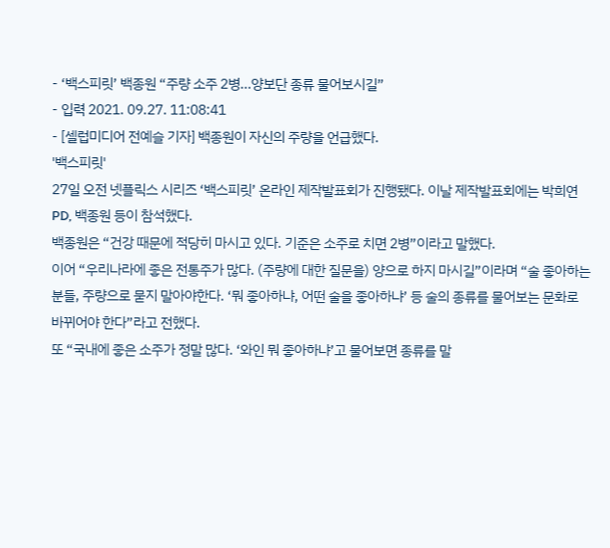- ‘백스피릿’ 백종원 “주량 소주 2병…양보단 종류 물어보시길”
- 입력 2021. 09.27. 11:08:41
- [셀럽미디어 전예슬 기자] 백종원이 자신의 주량을 언급했다.
'백스피릿'
27일 오전 넷플릭스 시리즈 ‘백스피릿’ 온라인 제작발표회가 진행됐다. 이날 제작발표회에는 박희연 PD, 백종원 등이 참석했다.
백종원은 “건강 때문에 적당히 마시고 있다. 기준은 소주로 치면 2병”이라고 말했다.
이어 “우리나라에 좋은 전통주가 많다. (주량에 대한 질문을) 양으로 하지 마시길”이라며 “술 좋아하는 분들, 주량으로 묻지 말아야한다. ‘뭐 좋아하냐, 어떤 술을 좋아하냐’ 등 술의 종류를 물어보는 문화로 바뀌어야 한다”라고 전했다.
또 “국내에 좋은 소주가 정말 많다. ‘와인 뭐 좋아하냐’고 물어보면 종류를 말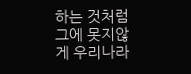하는 것처럼 그에 못지않게 우리나라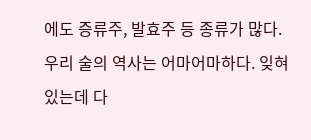에도 증류주, 발효주 등 종류가 많다. 우리 술의 역사는 어마어마하다. 잊혀있는데 다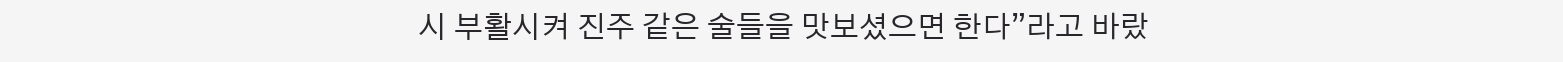시 부활시켜 진주 같은 술들을 맛보셨으면 한다”라고 바랐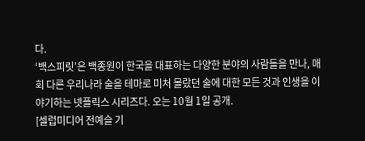다.
‘백스피릿’은 백종원이 한국을 대표하는 다양한 분야의 사람들을 만나, 매회 다른 우리나라 술을 테마로 미처 몰랐던 술에 대한 모든 것과 인생을 이야기하는 넷플릭스 시리즈다. 오는 10월 1일 공개.
[셀럽미디어 전예슬 기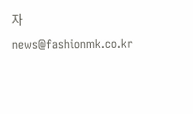자 news@fashionmk.co.kr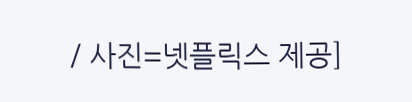/ 사진=넷플릭스 제공]